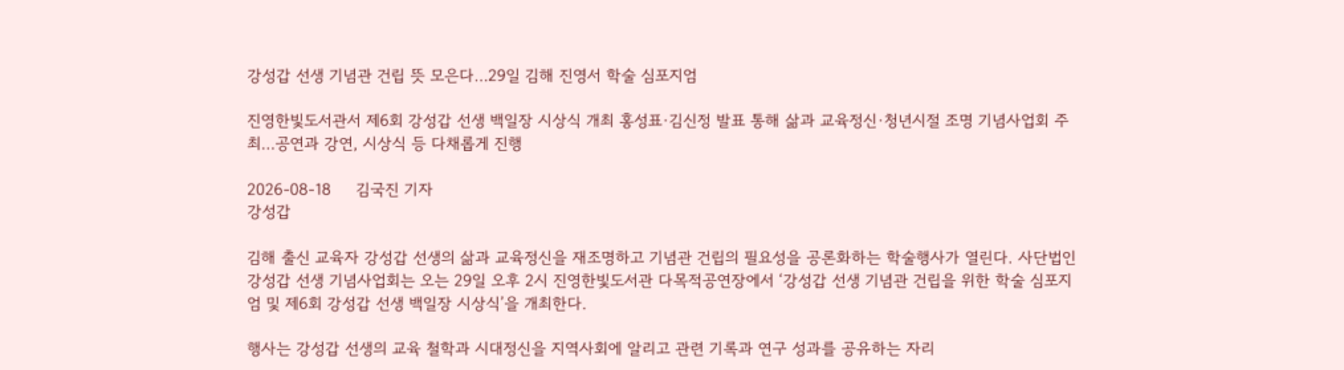강성갑 선생 기념관 건립 뜻 모은다…29일 김해 진영서 학술 심포지엄

진영한빛도서관서 제6회 강성갑 선생 백일장 시상식 개최 홍성표·김신정 발표 통해 삶과 교육정신·청년시절 조명 기념사업회 주최…공연과 강연, 시상식 등 다채롭게 진행

2026-08-18     김국진 기자
강성갑

김해 출신 교육자 강성갑 선생의 삶과 교육정신을 재조명하고 기념관 건립의 필요성을 공론화하는 학술행사가 열린다. 사단법인 강성갑 선생 기념사업회는 오는 29일 오후 2시 진영한빛도서관 다목적공연장에서 ‘강성갑 선생 기념관 건립을 위한 학술 심포지엄 및 제6회 강성갑 선생 백일장 시상식’을 개최한다.

행사는 강성갑 선생의 교육 철학과 시대정신을 지역사회에 알리고 관련 기록과 연구 성과를 공유하는 자리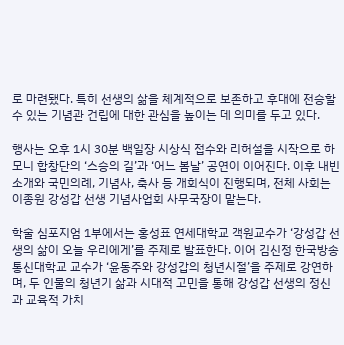로 마련됐다. 특히 선생의 삶을 체계적으로 보존하고 후대에 전승할 수 있는 기념관 건립에 대한 관심을 높이는 데 의미를 두고 있다.

행사는 오후 1시 30분 백일장 시상식 접수와 리허설을 시작으로 하모니 합창단의 ‘스승의 길’과 ‘어느 봄날’ 공연이 이어진다. 이후 내빈 소개와 국민의례, 기념사, 축사 등 개회식이 진행되며, 전체 사회는 이종원 강성갑 선생 기념사업회 사무국장이 맡는다.

학술 심포지엄 1부에서는 홍성표 연세대학교 객원교수가 ‘강성갑 선생의 삶이 오늘 우리에게’를 주제로 발표한다. 이어 김신정 한국방송통신대학교 교수가 ‘윤동주와 강성갑의 청년시절’을 주제로 강연하며, 두 인물의 청년기 삶과 시대적 고민을 통해 강성갑 선생의 정신과 교육적 가치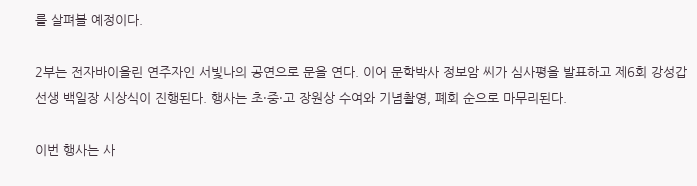를 살펴볼 예정이다.

2부는 전자바이올린 연주자인 서빛나의 공연으로 문을 연다. 이어 문학박사 정보암 씨가 심사평을 발표하고 제6회 강성갑 선생 백일장 시상식이 진행된다. 행사는 초·중·고 장원상 수여와 기념촬영, 폐회 순으로 마무리된다.

이번 행사는 사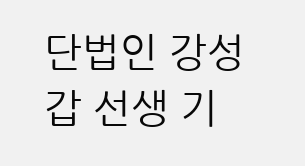단법인 강성갑 선생 기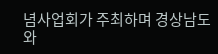념사업회가 주최하며 경상남도와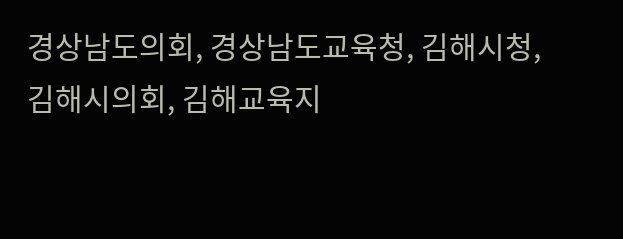경상남도의회, 경상남도교육청, 김해시청, 김해시의회, 김해교육지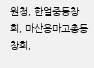원청, 한얼중등창회, 마산용마고총동창회,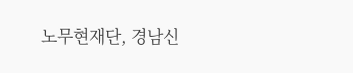노무현재단, 경남신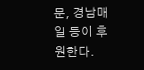문, 경남매일 등이 후원한다.